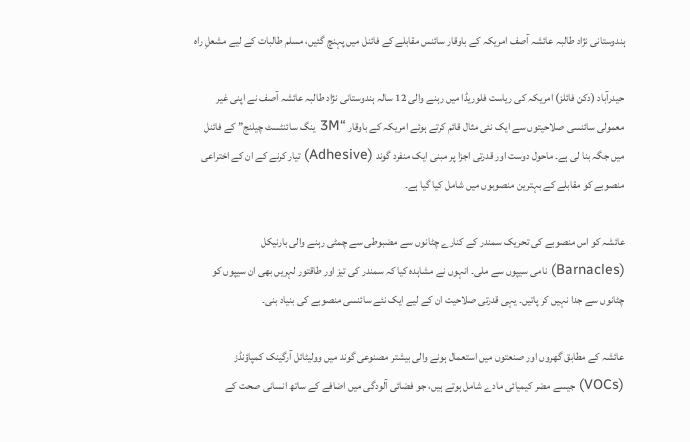ہندوستانی نژاد طالبہ عائشہ آصف امریکہ کے باوقار سائنس مقابلے کے فائنل میں پہنچ گئیں، مسلم طالبات کے لیے مشعلِ راہ

حیدرآباد (دکن فائلز) امریکہ کی ریاست فلوریڈا میں رہنے والی 12 سالہ ہندوستانی نژاد طالبہ عائشہ آصف نے اپنی غیر معمولی سائنسی صلاحیتوں سے ایک نئی مثال قائم کرتے ہوئے امریکہ کے باوقار “3M ینگ سائنٹسٹ چیلنج” کے فائنل میں جگہ بنا لی ہے۔ ماحول دوست اور قدرتی اجزا پر مبنی ایک منفرد گوند (Adhesive) تیار کرنے کے ان کے اختراعی منصوبے کو مقابلے کے بہترین منصوبوں میں شامل کیا گیا ہے۔

عائشہ کو اس منصوبے کی تحریک سمندر کے کنارے چٹانوں سے مضبوطی سے چمٹی رہنے والی بارنیکل (Barnacles) نامی سیپوں سے ملی۔ انہوں نے مشاہدہ کیا کہ سمندر کی تیز اور طاقتور لہریں بھی ان سیپوں کو چٹانوں سے جدا نہیں کر پاتیں۔ یہی قدرتی صلاحیت ان کے لیے ایک نئے سائنسی منصوبے کی بنیاد بنی۔

عائشہ کے مطابق گھروں اور صنعتوں میں استعمال ہونے والی بیشتر مصنوعی گوند میں وولیٹائل آرگینک کمپاؤنڈز (VOCs) جیسے مضر کیمیائی مادے شامل ہوتے ہیں، جو فضائی آلودگی میں اضافے کے ساتھ انسانی صحت کے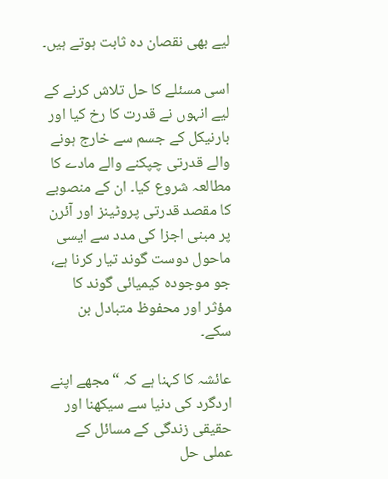لیے بھی نقصان دہ ثابت ہوتے ہیں۔

اسی مسئلے کا حل تلاش کرنے کے لیے انہوں نے قدرت کا رخ کیا اور بارنیکل کے جسم سے خارج ہونے والے قدرتی چپکنے والے مادے کا مطالعہ شروع کیا۔ ان کے منصوبے کا مقصد قدرتی پروٹینز اور آئرن پر مبنی اجزا کی مدد سے ایسی ماحول دوست گوند تیار کرنا ہے، جو موجودہ کیمیائی گوند کا مؤثر اور محفوظ متبادل بن سکے۔

عائشہ کا کہنا ہے کہ “مجھے اپنے اردگرد کی دنیا سے سیکھنا اور حقیقی زندگی کے مسائل کے عملی حل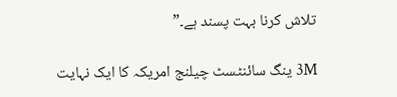تلاش کرنا بہت پسند ہے۔”

3M ینگ سائنٹسٹ چیلنج امریکہ کا ایک نہایت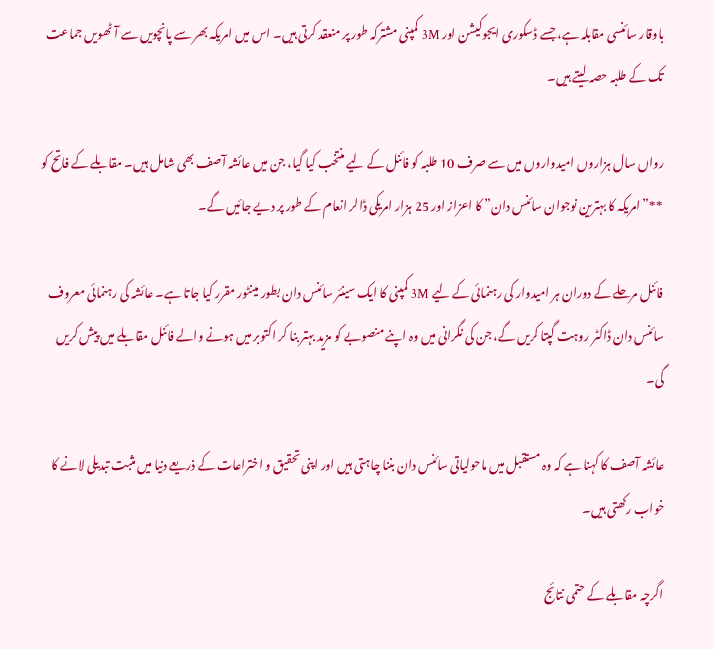باوقار سائنسی مقابلہ ہے، جسے ڈسکوری ایجوکیشن اور 3M کمپنی مشترکہ طور پر منعقد کرتی ہیں۔ اس میں امریکہ بھر سے پانچویں سے آٹھویں جماعت تک کے طلبہ حصہ لیتے ہیں۔

رواں سال ہزاروں امیدواروں میں سے صرف 10 طلبہ کو فائنل کے لیے منتخب کیا گیا، جن میں عائشہ آصف بھی شامل ہیں۔ مقابلے کے فاتح کو **”امریکہ کا بہترین نوجوان سائنس دان” کا اعزاز اور 25 ہزار امریکی ڈالر انعام کے طور پر دیے جائیں گے۔

فائنل مرحلے کے دوران ہر امیدوار کی رہنمائی کے لیے 3M کمپنی کا ایک سینئر سائنس دان بطور مینٹور مقرر کیا جاتا ہے۔ عائشہ کی رہنمائی معروف سائنس دان ڈاکٹر روہت گپتا کریں گے، جن کی نگرانی میں وہ اپنے منصوبے کو مزید بہتر بنا کر اکتوبر میں ہونے والے فائنل مقابلے میں پیش کریں گی۔

عائشہ آصف کا کہنا ہے کہ وہ مستقبل میں ماحولیاتی سائنس دان بننا چاہتی ہیں اور اپنی تحقیق و اختراعات کے ذریعے دنیا میں مثبت تبدیلی لانے کا خواب رکھتی ہیں۔

اگرچہ مقابلے کے حتمی نتائج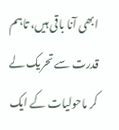ابھی آنا باقی ہیں، تاہم قدرت سے تحریک لے کر ماحولیات کے ایک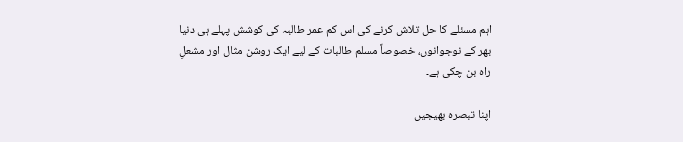اہم مسئلے کا حل تلاش کرنے کی اس کم عمر طالبہ کی کوشش پہلے ہی دنیا بھر کے نوجوانوں، خصوصاً مسلم طالبات کے لیے ایک روشن مثال اور مشعلِ راہ بن چکی ہے۔

اپنا تبصرہ بھیجیں